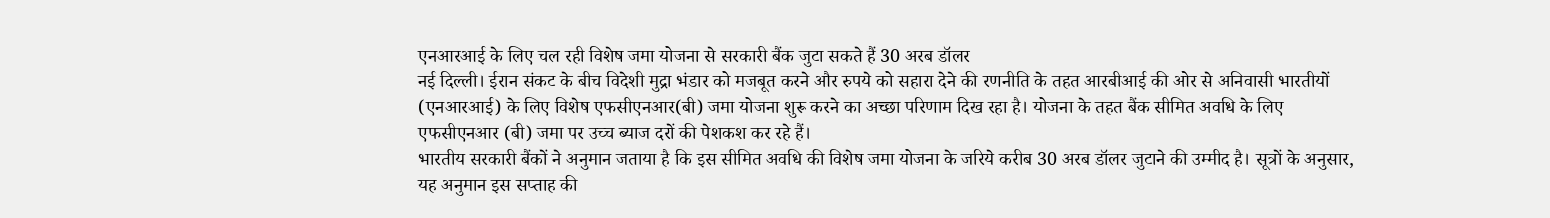एनआरआई के लिए चल रही विशेष जमा योजना से सरकारी बैंक जुटा सकते हैं 30 अरब डॉलर
नई दिल्ली। ईरान संकट के बीच विदेशी मुद्रा भंडार को मजबूत करने और रुपये को सहारा देने की रणनीति के तहत आरबीआई की ओर से अनिवासी भारतीयों (एनआरआई) के लिए विशेष एफसीएनआर(बी) जमा योजना शुरू करने का अच्छा परिणाम दिख रहा है। योजना के तहत बैंक सीमित अवधि के लिए एफसीएनआर (बी) जमा पर उच्च ब्याज दरों की पेशकश कर रहे हैं।
भारतीय सरकारी बैंकों ने अनुमान जताया है कि इस सीमित अवधि की विशेष जमा योजना के जरिये करीब 30 अरब डॉलर जुटाने की उम्मीद है। सूत्रों के अनुसार, यह अनुमान इस सप्ताह की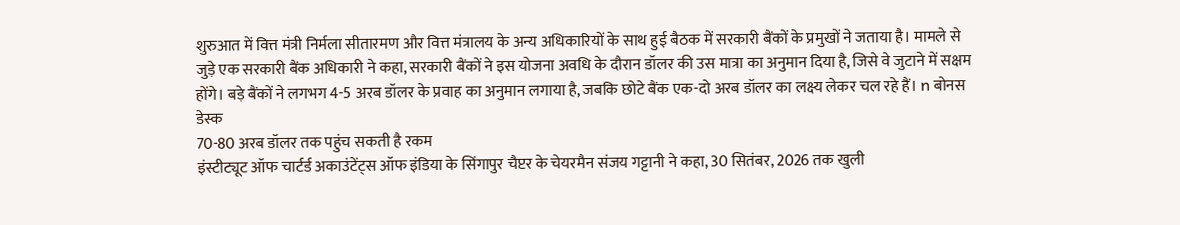शुरुआत में वित्त मंत्री निर्मला सीतारमण और वित्त मंत्रालय के अन्य अधिकारियों के साथ हुई बैठक में सरकारी बैंकों के प्रमुखों ने जताया है। मामले से जुड़े एक सरकारी बैंक अधिकारी ने कहा, सरकारी बैंकों ने इस योजना अवधि के दौरान डॉलर की उस मात्रा का अनुमान दिया है, जिसे वे जुटाने में सक्षम होंगे। बड़े बैंकों ने लगभग 4-5 अरब डॉलर के प्रवाह का अनुमान लगाया है, जबकि छोटे बैंक एक-दो अरब डॉलर का लक्ष्य लेकर चल रहे हैं। n बोनस डेस्क
70-80 अरब डॉलर तक पहुंच सकती है रकम
इंस्टीट्यूट ऑफ चार्टर्ड अकाउंटेंट्स ऑफ इंडिया के सिंगापुर चैप्टर के चेयरमैन संजय गट्टानी ने कहा, 30 सितंबर, 2026 तक खुली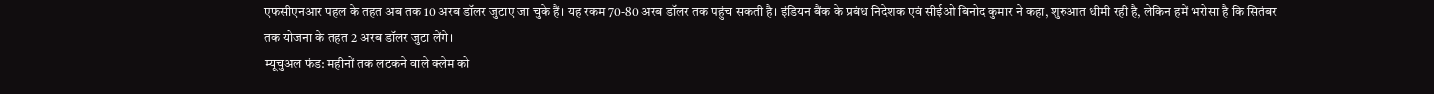एफसीएनआर पहल के तहत अब तक 10 अरब डॉलर जुटाए जा चुके हैं। यह रकम 70-80 अरब डॉलर तक पहुंच सकती है। इंडियन बैंक के प्रबंध निदेशक एवं सीईओ बिनोद कुमार ने कहा, शुरुआत धीमी रही है, लेकिन हमें भरोसा है कि सितंबर तक योजना के तहत 2 अरब डॉलर जुटा लेंगे।
म्यूचुअल फंड: महीनों तक लटकने वाले क्लेम को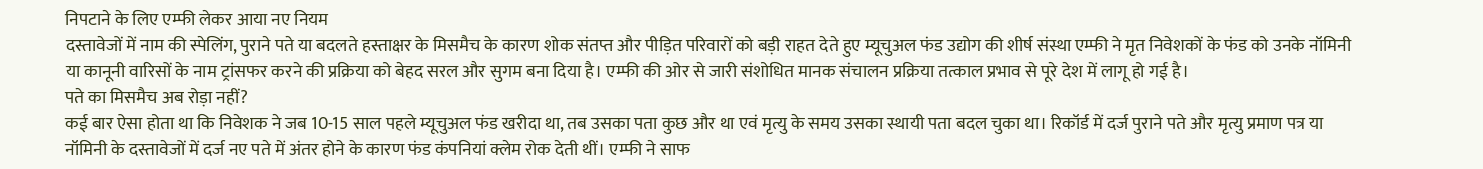निपटाने के लिए एम्फी लेकर आया नए नियम
दस्तावेजों में नाम की स्पेलिंग, पुराने पते या बदलते हस्ताक्षर के मिसमैच के कारण शोक संतप्त और पीड़ित परिवारों को बड़ी राहत देते हुए म्यूचुअल फंड उद्योग की शीर्ष संस्था एम्फी ने मृत निवेशकों के फंड को उनके नॉमिनी या कानूनी वारिसों के नाम ट्रांसफर करने की प्रक्रिया को बेहद सरल और सुगम बना दिया है। एम्फी की ओर से जारी संशोधित मानक संचालन प्रक्रिया तत्काल प्रभाव से पूरे देश में लागू हो गई है।
पते का मिसमैच अब रोड़ा नहीं?
कई बार ऐसा होता था कि निवेशक ने जब 10-15 साल पहले म्यूचुअल फंड खरीदा था, तब उसका पता कुछ और था एवं मृत्यु के समय उसका स्थायी पता बदल चुका था। रिकॉर्ड में दर्ज पुराने पते और मृत्यु प्रमाण पत्र या नॉमिनी के दस्तावेजों में दर्ज नए पते में अंतर होने के कारण फंड कंपनियां क्लेम रोक देती थीं। एम्फी ने साफ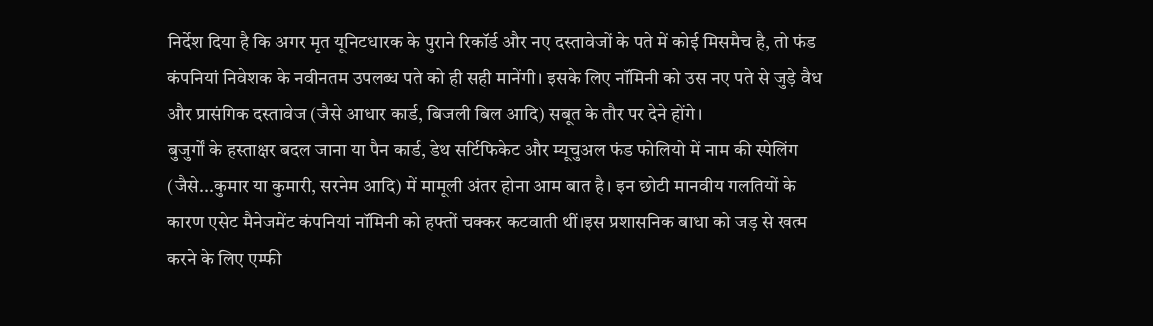निर्देश दिया है कि अगर मृत यूनिटधारक के पुराने रिकॉर्ड और नए दस्तावेजों के पते में कोई मिसमैच है, तो फंड कंपनियां निवेशक के नवीनतम उपलब्ध पते को ही सही मानेंगी। इसके लिए नॉमिनी को उस नए पते से जुड़े वैध और प्रासंगिक दस्तावेज (जैसे आधार कार्ड, बिजली बिल आदि) सबूत के तौर पर देने होंगे।
बुजुर्गों के हस्ताक्षर बदल जाना या पैन कार्ड, डेथ सर्टिफिकेट और म्यूचुअल फंड फोलियो में नाम की स्पेलिंग (जैसे...कुमार या कुमारी, सरनेम आदि) में मामूली अंतर होना आम बात है। इन छोटी मानवीय गलतियों के कारण एसेट मैनेजमेंट कंपनियां नॉमिनी को हफ्तों चक्कर कटवाती थीं।इस प्रशासनिक बाधा को जड़ से खत्म करने के लिए एम्फी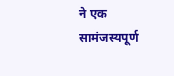ने एक सामंजस्यपूर्ण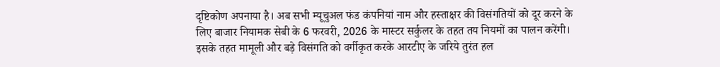दृष्टिकोण अपनाया है। अब सभी म्यूचुअल फंड कंपनियां नाम और हस्ताक्षर की विसंगतियों को दूर करने के लिए बाजार नियामक सेबी के 6 फरवरी, 2026 के मास्टर सर्कुलर के तहत तय नियमों का पालन करेंगी। इसके तहत मामूली और बड़े विसंगति को वर्गीकृत करके आरटीए के जरिये तुरंत हल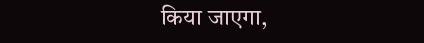किया जाएगा,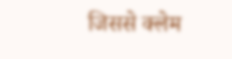जिससे क्लेम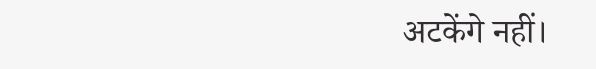अटकेंगे नहीं।